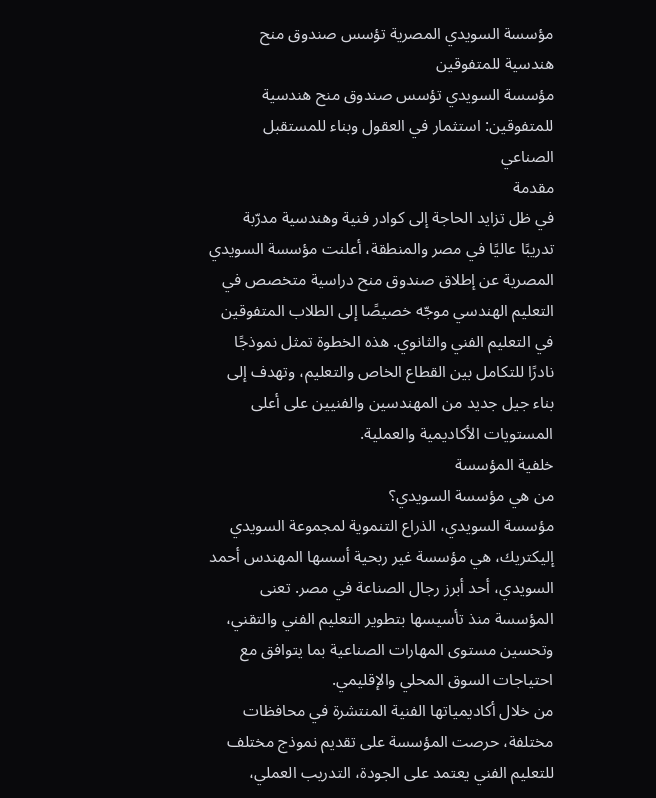مؤسسة السويدي المصرية تؤسس صندوق منح هندسية للمتفوقين
مؤسسة السويدي تؤسس صندوق منح هندسية للمتفوقين: استثمار في العقول وبناء للمستقبل الصناعي
مقدمة
في ظل تزايد الحاجة إلى كوادر فنية وهندسية مدرّبة تدريبًا عاليًا في مصر والمنطقة، أعلنت مؤسسة السويدي المصرية عن إطلاق صندوق منح دراسية متخصص في التعليم الهندسي موجّه خصيصًا إلى الطلاب المتفوقين في التعليم الفني والثانوي. هذه الخطوة تمثل نموذجًا نادرًا للتكامل بين القطاع الخاص والتعليم، وتهدف إلى بناء جيل جديد من المهندسين والفنيين على أعلى المستويات الأكاديمية والعملية.
خلفية المؤسسة
من هي مؤسسة السويدي؟
مؤسسة السويدي، الذراع التنموية لمجموعة السويدي إليكتريك، هي مؤسسة غير ربحية أسسها المهندس أحمد السويدي، أحد أبرز رجال الصناعة في مصر. تعنى المؤسسة منذ تأسيسها بتطوير التعليم الفني والتقني، وتحسين مستوى المهارات الصناعية بما يتوافق مع احتياجات السوق المحلي والإقليمي.
من خلال أكاديمياتها الفنية المنتشرة في محافظات مختلفة، حرصت المؤسسة على تقديم نموذج مختلف للتعليم الفني يعتمد على الجودة، التدريب العملي،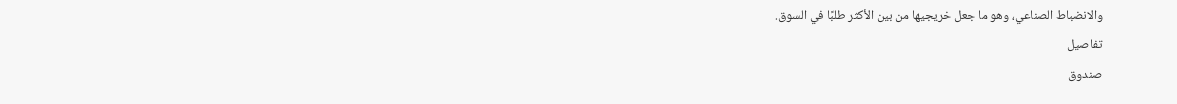والانضباط الصناعي، وهو ما جعل خريجيها من بين الأكثر طلبًا في السوق.
تفاصيل
صندوق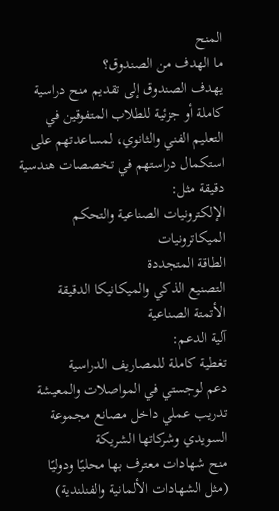المنح
ما الهدف من الصندوق؟
يهدف الصندوق إلى تقديم منح دراسية كاملة أو جزئية للطلاب المتفوقين في التعليم الفني والثانوي، لمساعدتهم على استكمال دراستهم في تخصصات هندسية دقيقة مثل:
الإلكترونيات الصناعية والتحكم
الميكاترونيات
الطاقة المتجددة
التصنيع الذكي والميكانيكا الدقيقة
الأتمتة الصناعية
آلية الدعم:
تغطية كاملة للمصاريف الدراسية
دعم لوجستي في المواصلات والمعيشة
تدريب عملي داخل مصانع مجموعة السويدي وشركاتها الشريكة
منح شهادات معترف بها محليًا ودوليًا (مثل الشهادات الألمانية والفنلندية)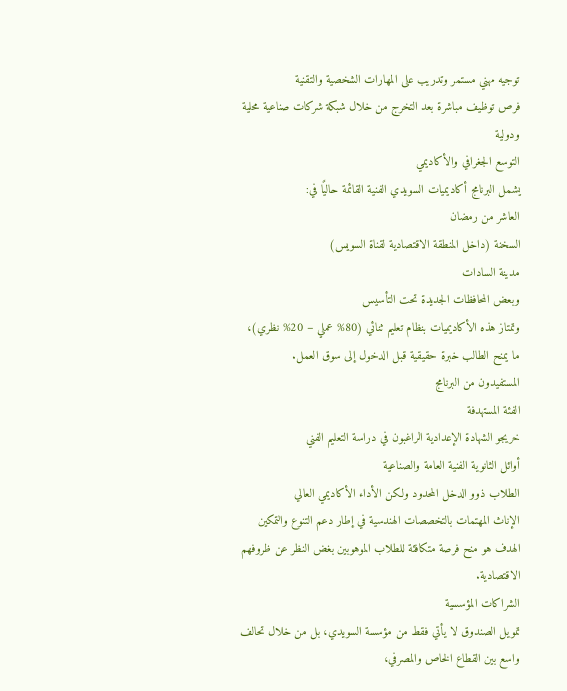توجيه مهني مستمر وتدريب على المهارات الشخصية والتقنية
فرص توظيف مباشرة بعد التخرج من خلال شبكة شركات صناعية محلية ودولية
التوسع الجغرافي والأكاديمي
يشمل البرنامج أكاديميات السويدي الفنية القائمة حاليًا في:
العاشر من رمضان
السخنة (داخل المنطقة الاقتصادية لقناة السويس)
مدينة السادات
وبعض المحافظات الجديدة تحت التأسيس
وتمتاز هذه الأكاديميات بنظام تعليم ثنائي (80% عملي – 20% نظري)، ما يمنح الطالب خبرة حقيقية قبل الدخول إلى سوق العمل.
المستفيدون من البرنامج
الفئة المستهدفة
خريجو الشهادة الإعدادية الراغبون في دراسة التعليم الفني
أوائل الثانوية الفنية العامة والصناعية
الطلاب ذوو الدخل المحدود ولكن الأداء الأكاديمي العالي
الإناث المهتمات بالتخصصات الهندسية في إطار دعم التنوع والتمكين
الهدف هو منح فرصة متكافئة للطلاب الموهوبين بغض النظر عن ظروفهم الاقتصادية.
الشراكات المؤسسية
تمويل الصندوق لا يأتي فقط من مؤسسة السويدي، بل من خلال تحالف واسع بين القطاع الخاص والمصرفي،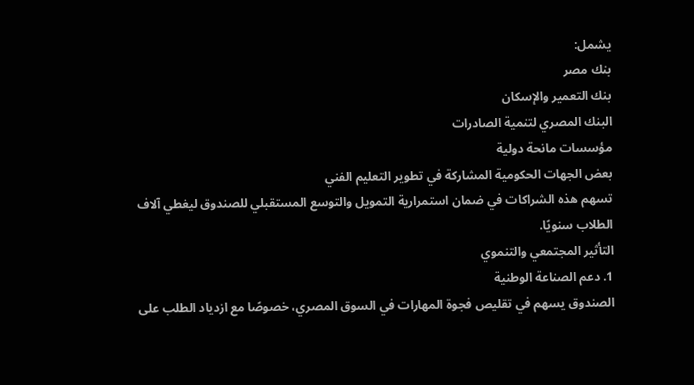يشمل:
بنك مصر
بنك التعمير والإسكان
البنك المصري لتنمية الصادرات
مؤسسات مانحة دولية
بعض الجهات الحكومية المشاركة في تطوير التعليم الفني
تسهم هذه الشراكات في ضمان استمرارية التمويل والتوسع المستقبلي للصندوق ليغطي آلاف الطلاب سنويًا.
التأثير المجتمعي والتنموي
1. دعم الصناعة الوطنية
الصندوق يسهم في تقليص فجوة المهارات في السوق المصري، خصوصًا مع ازدياد الطلب على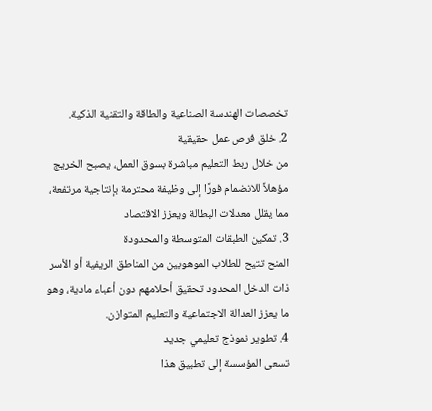تخصصات الهندسة الصناعية والطاقة والتقنية الذكية.
2. خلق فرص عمل حقيقية
من خلال ربط التعليم مباشرة بسوق العمل، يصبح الخريج مؤهلاً للانضمام فورًا إلى وظيفة محترمة بإنتاجية مرتفعة، مما يقلل معدلات البطالة ويعزز الاقتصاد
3. تمكين الطبقات المتوسطة والمحدودة
المنح تتيح للطلاب الموهوبين من المناطق الريفية أو الأسر ذات الدخل المحدود تحقيق أحلامهم دون أعباء مادية، وهو ما يعزز العدالة الاجتماعية والتعليم المتوازن.
4. تطوير نموذج تعليمي جديد
تسعى المؤسسة إلى تطبيق هذا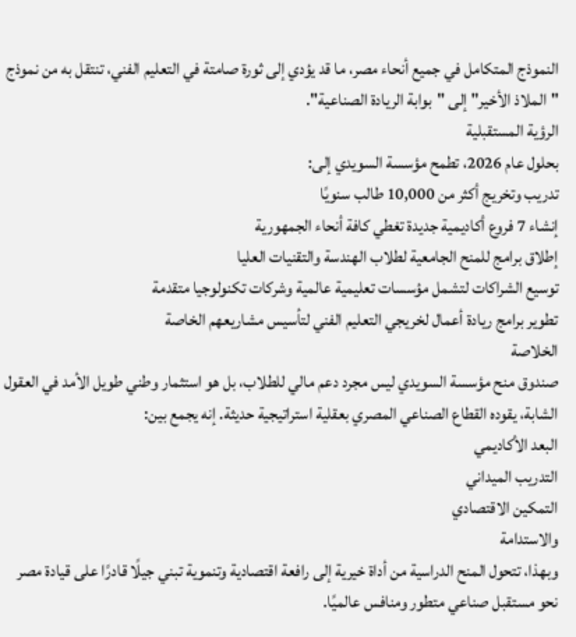النموذج المتكامل في جميع أنحاء مصر، ما قد يؤدي إلى ثورة صامتة في التعليم الفني، تنتقل به من نموذج "الملاذ الأخير" إلى "بوابة الريادة الصناعية".
الرؤية المستقبلية
بحلول عام 2026، تطمح مؤسسة السويدي إلى:
تدريب وتخريج أكثر من 10,000 طالب سنويًا
إنشاء 7 فروع أكاديمية جديدة تغطي كافة أنحاء الجمهورية
إطلاق برامج للمنح الجامعية لطلاب الهندسة والتقنيات العليا
توسيع الشراكات لتشمل مؤسسات تعليمية عالمية وشركات تكنولوجيا متقدمة
تطوير برامج ريادة أعمال لخريجي التعليم الفني لتأسيس مشاريعهم الخاصة
الخلاصة
صندوق منح مؤسسة السويدي ليس مجرد دعم مالي للطلاب، بل هو استثمار وطني طويل الأمد في العقول الشابة، يقوده القطاع الصناعي المصري بعقلية استراتيجية حديثة. إنه يجمع بين:
البعد الأكاديمي
التدريب الميداني
التمكين الاقتصادي
والاستدامة
وبهذا، تتحول المنح الدراسية من أداة خيرية إلى رافعة اقتصادية وتنموية تبني جيلًا قادرًا على قيادة مصر نحو مستقبل صناعي متطور ومنافس عالميًا.